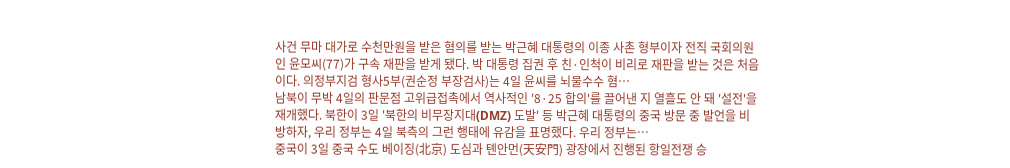사건 무마 대가로 수천만원을 받은 혐의를 받는 박근혜 대통령의 이종 사촌 형부이자 전직 국회의원인 윤모씨(77)가 구속 재판을 받게 됐다. 박 대통령 집권 후 친·인척이 비리로 재판을 받는 것은 처음이다. 의정부지검 형사5부(권순정 부장검사)는 4일 윤씨를 뇌물수수 혐…
남북이 무박 4일의 판문점 고위급접촉에서 역사적인 '8·25 합의'를 끌어낸 지 열흘도 안 돼 '설전'을 재개했다. 북한이 3일 '북한의 비무장지대(DMZ) 도발' 등 박근혜 대통령의 중국 방문 중 발언을 비방하자, 우리 정부는 4일 북측의 그런 행태에 유감을 표명했다. 우리 정부는…
중국이 3일 중국 수도 베이징(北京) 도심과 톈안먼(天安門) 광장에서 진행된 항일전쟁 승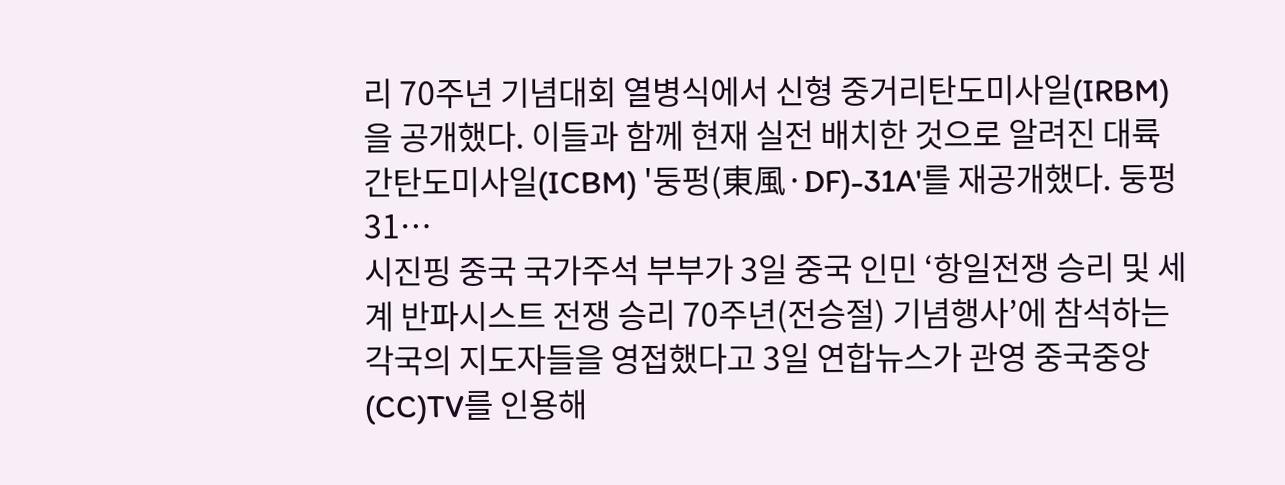리 70주년 기념대회 열병식에서 신형 중거리탄도미사일(IRBM)을 공개했다. 이들과 함께 현재 실전 배치한 것으로 알려진 대륙간탄도미사일(ICBM) '둥펑(東風·DF)-31A'를 재공개했다. 둥펑 31…
시진핑 중국 국가주석 부부가 3일 중국 인민 ‘항일전쟁 승리 및 세계 반파시스트 전쟁 승리 70주년(전승절) 기념행사’에 참석하는 각국의 지도자들을 영접했다고 3일 연합뉴스가 관영 중국중앙(CC)TV를 인용해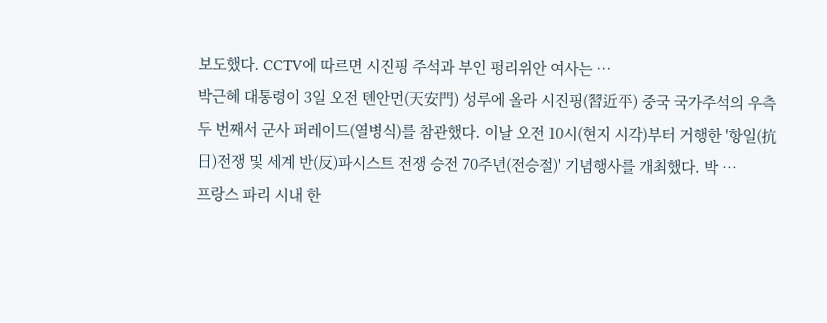보도했다. CCTV에 따르면 시진핑 주석과 부인 펑리위안 여사는 …
박근혜 대통령이 3일 오전 톈안먼(天安門) 성루에 올라 시진핑(習近平) 중국 국가주석의 우측 두 번째서 군사 퍼레이드(열병식)를 참관했다. 이날 오전 10시(현지 시각)부터 거행한 '항일(抗日)전쟁 및 세계 반(反)파시스트 전쟁 승전 70주년(전승절)' 기념행사를 개최했다. 박 …
프랑스 파리 시내 한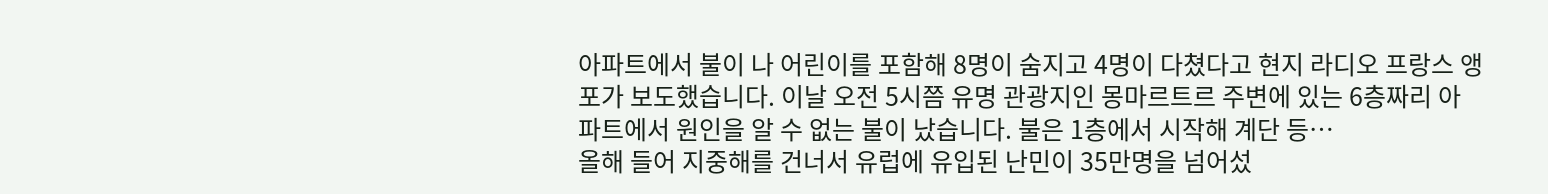아파트에서 불이 나 어린이를 포함해 8명이 숨지고 4명이 다쳤다고 현지 라디오 프랑스 앵포가 보도했습니다. 이날 오전 5시쯤 유명 관광지인 몽마르트르 주변에 있는 6층짜리 아파트에서 원인을 알 수 없는 불이 났습니다. 불은 1층에서 시작해 계단 등…
올해 들어 지중해를 건너서 유럽에 유입된 난민이 35만명을 넘어섰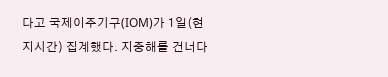다고 국제이주기구(IOM)가 1일(현지시간) 집계했다. 지중해를 건너다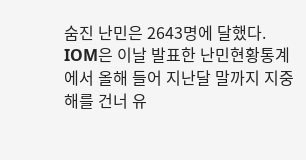숨진 난민은 2643명에 달했다. IOM은 이날 발표한 난민현황통계에서 올해 들어 지난달 말까지 지중해를 건너 유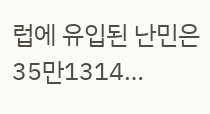럽에 유입된 난민은 35만1314…